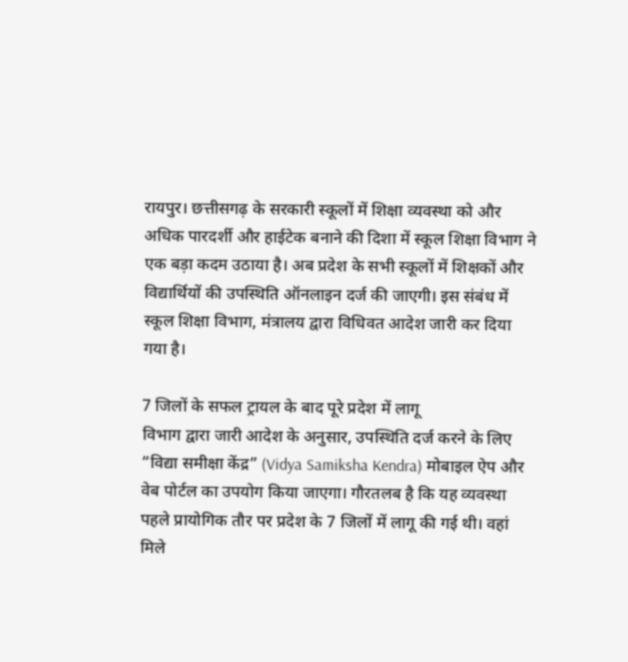रायपुर। छत्तीसगढ़ के सरकारी स्कूलों में शिक्षा व्यवस्था को और अधिक पारदर्शी और हाईटेक बनाने की दिशा में स्कूल शिक्षा विभाग ने एक बड़ा कदम उठाया है। अब प्रदेश के सभी स्कूलों में शिक्षकों और विद्यार्थियों की उपस्थिति ऑनलाइन दर्ज की जाएगी। इस संबंध में स्कूल शिक्षा विभाग, मंत्रालय द्वारा विधिवत आदेश जारी कर दिया गया है।

7 जिलों के सफल ट्रायल के बाद पूरे प्रदेश में लागू
विभाग द्वारा जारी आदेश के अनुसार, उपस्थिति दर्ज करने के लिए “विद्या समीक्षा केंद्र” (Vidya Samiksha Kendra) मोबाइल ऐप और वेब पोर्टल का उपयोग किया जाएगा। गौरतलब है कि यह व्यवस्था पहले प्रायोगिक तौर पर प्रदेश के 7 जिलों में लागू की गई थी। वहां मिले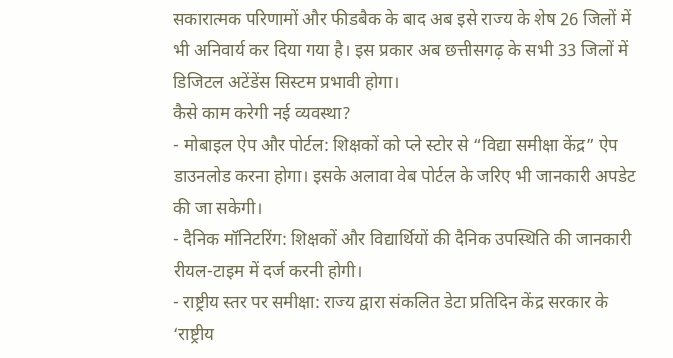सकारात्मक परिणामों और फीडबैक के बाद अब इसे राज्य के शेष 26 जिलों में भी अनिवार्य कर दिया गया है। इस प्रकार अब छत्तीसगढ़ के सभी 33 जिलों में डिजिटल अटेंडेंस सिस्टम प्रभावी होगा।
कैसे काम करेगी नई व्यवस्था?
- मोबाइल ऐप और पोर्टल: शिक्षकों को प्ले स्टोर से “विद्या समीक्षा केंद्र” ऐप डाउनलोड करना होगा। इसके अलावा वेब पोर्टल के जरिए भी जानकारी अपडेट की जा सकेगी।
- दैनिक मॉनिटरिंग: शिक्षकों और विद्यार्थियों की दैनिक उपस्थिति की जानकारी रीयल-टाइम में दर्ज करनी होगी।
- राष्ट्रीय स्तर पर समीक्षा: राज्य द्वारा संकलित डेटा प्रतिदिन केंद्र सरकार के ‘राष्ट्रीय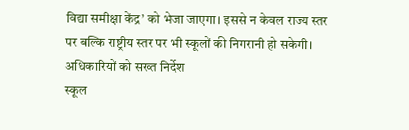विद्या समीक्षा केंद्र’ को भेजा जाएगा। इससे न केवल राज्य स्तर पर बल्कि राष्ट्रीय स्तर पर भी स्कूलों की निगरानी हो सकेगी।
अधिकारियों को सख्त निर्देश
स्कूल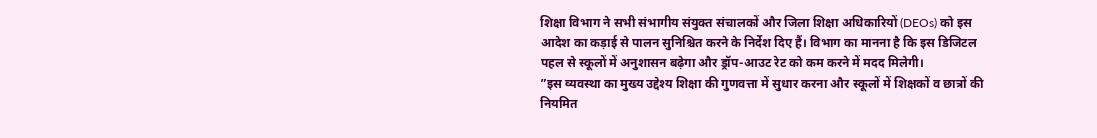शिक्षा विभाग ने सभी संभागीय संयुक्त संचालकों और जिला शिक्षा अधिकारियों (DEOs) को इस आदेश का कड़ाई से पालन सुनिश्चित करने के निर्देश दिए हैं। विभाग का मानना है कि इस डिजिटल पहल से स्कूलों में अनुशासन बढ़ेगा और ड्रॉप-आउट रेट को कम करने में मदद मिलेगी।
”इस व्यवस्था का मुख्य उद्देश्य शिक्षा की गुणवत्ता में सुधार करना और स्कूलों में शिक्षकों व छात्रों की नियमित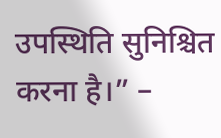उपस्थिति सुनिश्चित करना है।” –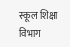स्कूल शिक्षा विभाग